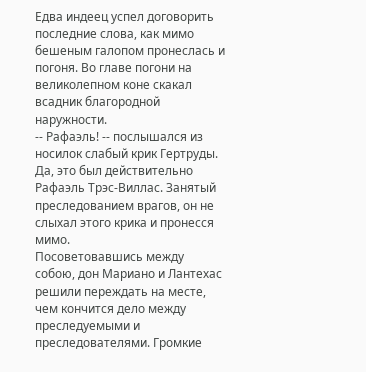Едва индеец успел договорить последние слова, как мимо бешеным галопом пронеслась и погоня. Во главе погони на великолепном коне скакал всадник благородной наружности.
-- Рафаэль! -- послышался из носилок слабый крик Гертруды.
Да, это был действительно Рафаэль Трэс-Виллас. Занятый преследованием врагов, он не слыхал этого крика и пронесся мимо.
Посоветовавшись между собою, дон Мариано и Лантехас решили переждать на месте, чем кончится дело между преследуемыми и преследователями. Громкие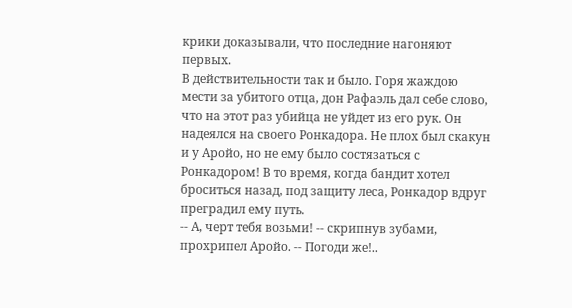крики доказывали, что последние нагоняют первых.
В действительности так и было. Горя жаждою мести за убитого отца, дон Рафаэль дал себе слово, что на этот раз убийца не уйдет из его рук. Он надеялся на своего Ронкадора. Не плох был скакун и у Аройо, но не ему было состязаться с Ронкадором! В то время, когда бандит хотел броситься назад, под защиту леса, Ронкадор вдруг преградил ему путь.
-- А, черт тебя возьми! -- скрипнув зубами, прохрипел Аройо. -- Погоди же!..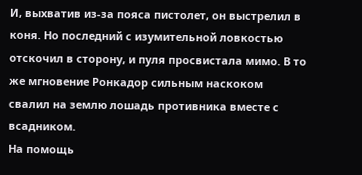И, выхватив из-за пояса пистолет, он выстрелил в коня. Но последний с изумительной ловкостью отскочил в сторону, и пуля просвистала мимо. В то же мгновение Ронкадор сильным наскоком свалил на землю лошадь противника вместе с всадником.
На помощь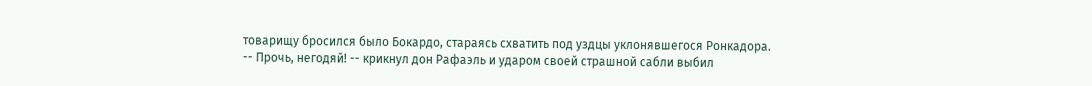товарищу бросился было Бокардо, стараясь схватить под уздцы уклонявшегося Ронкадора.
-- Прочь, негодяй! -- крикнул дон Рафаэль и ударом своей страшной сабли выбил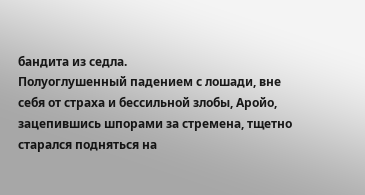бандита из седла.
Полуоглушенный падением с лошади, вне себя от страха и бессильной злобы, Аройо, зацепившись шпорами за стремена, тщетно старался подняться на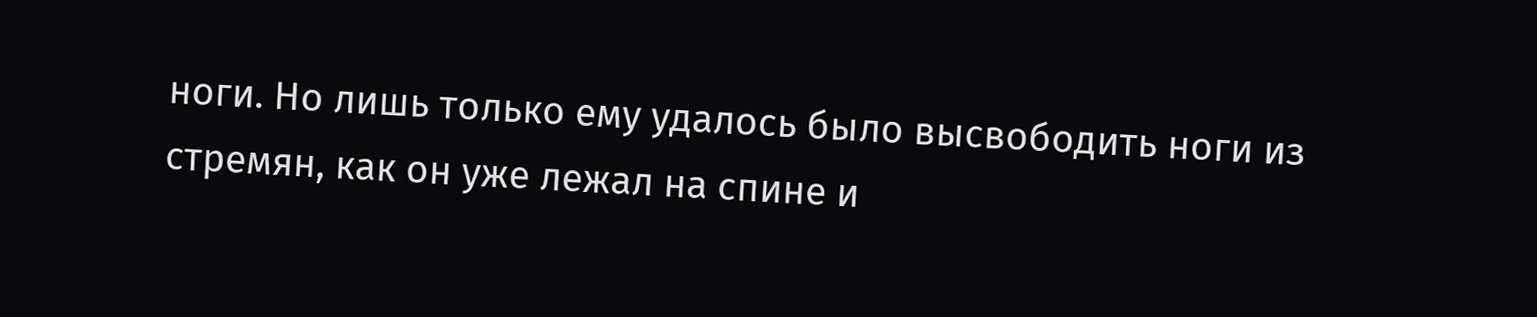ноги. Но лишь только ему удалось было высвободить ноги из стремян, как он уже лежал на спине и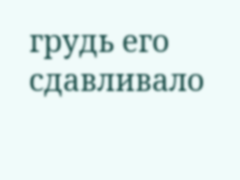грудь его сдавливало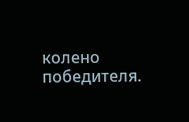колено победителя.